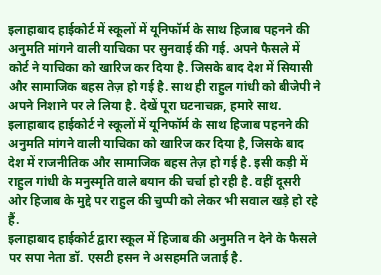इलाहाबाद हाईकोर्ट में स्कूलों में यूनिफॉर्म के साथ हिजाब पहनने की अनुमति मांगने वाली याचिका पर सुनवाई की गई. अपने फैसले में कोर्ट ने याचिका को खारिज कर दिया है. जिसके बाद देश में सियासी और सामाजिक बहस तेज़ हो गई है. साथ ही राहुल गांधी को बीजेपी ने अपने निशाने पर ले लिया है. देखें पूरा घटनाचक्र, हमारे साथ.
इलाहाबाद हाईकोर्ट ने स्कूलों में यूनिफॉर्म के साथ हिजाब पहनने की अनुमति मांगने वाली याचिका को खारिज कर दिया है, जिसके बाद देश में राजनीतिक और सामाजिक बहस तेज़ हो गई है. इसी कड़ी में राहुल गांधी के मनुस्मृति वाले बयान की चर्चा हो रही है. वहीं दूसरी ओर हिजाब के मुद्दे पर राहुल की चुप्पी को लेकर भी सवाल खड़े हो रहे हैं.
इलाहाबाद हाईकोर्ट द्वारा स्कूल में हिजाब की अनुमति न देने के फैसले पर सपा नेता डॉ. एसटी हसन ने असहमति जताई है.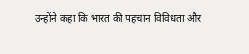उन्होंने कहा कि भारत की पहचान विविधता और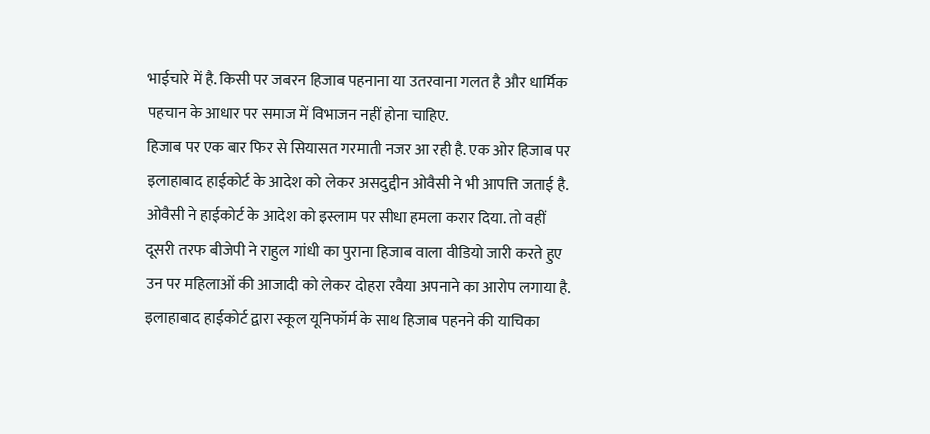भाईचारे में है. किसी पर जबरन हिजाब पहनाना या उतरवाना गलत है और धार्मिक पहचान के आधार पर समाज में विभाजन नहीं होना चाहिए.
हिजाब पर एक बार फिर से सियासत गरमाती नजर आ रही है. एक ओर हिजाब पर इलाहाबाद हाईकोर्ट के आदेश को लेकर असदुद्दीन ओवैसी ने भी आपत्ति जताई है. ओवैसी ने हाईकोर्ट के आदेश को इस्लाम पर सीधा हमला करार दिया. तो वहीं दूसरी तरफ बीजेपी ने राहुल गांधी का पुराना हिजाब वाला वीडियो जारी करते हुए उन पर महिलाओं की आजादी को लेकर दोहरा रवैया अपनाने का आरोप लगाया है.
इलाहाबाद हाईकोर्ट द्वारा स्कूल यूनिफॉर्म के साथ हिजाब पहनने की याचिका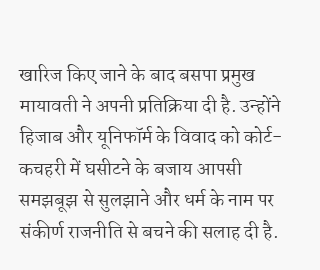खारिज किए जाने के बाद बसपा प्रमुख मायावती ने अपनी प्रतिक्रिया दी है. उन्होंने हिजाब और यूनिफॉर्म के विवाद को कोर्ट-कचहरी में घसीटने के बजाय आपसी समझबूझ से सुलझाने और धर्म के नाम पर संकीर्ण राजनीति से बचने की सलाह दी है.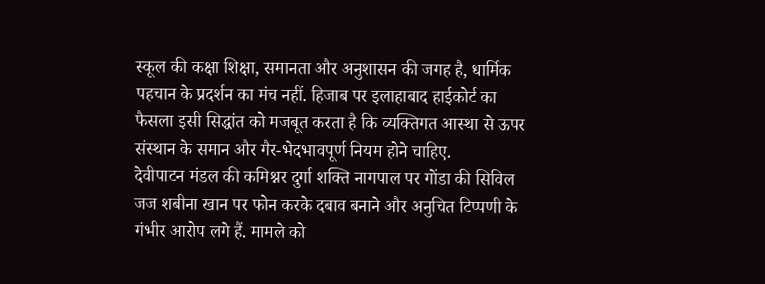स्कूल की कक्षा शिक्षा, समानता और अनुशासन की जगह है, धार्मिक पहचान के प्रदर्शन का मंच नहीं. हिजाब पर इलाहाबाद हाईकोर्ट का फैसला इसी सिद्धांत को मजबूत करता है कि व्यक्तिगत आस्था से ऊपर संस्थान के समान और गैर-भेदभावपूर्ण नियम होने चाहिए.
देवीपाटन मंडल की कमिश्नर दुर्गा शक्ति नागपाल पर गोंडा की सिविल जज शबीना खान पर फोन करके दबाव बनाने और अनुचित टिप्पणी के गंभीर आरोप लगे हैं. मामले को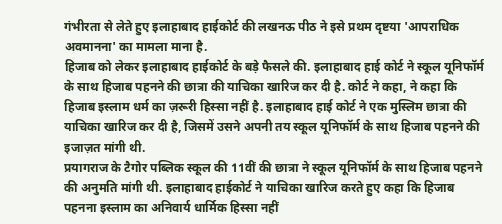गंभीरता से लेते हुए इलाहाबाद हाईकोर्ट की लखनऊ पीठ ने इसे प्रथम दृष्टया 'आपराधिक अवमानना' का मामला माना है.
हिजाब को लेकर इलाहाबाद हाईकोर्ट के बड़े फैसले की. इलाहाबाद हाई कोर्ट ने स्कूल यूनिफॉर्म के साथ हिजाब पहनने की छात्रा की याचिका खारिज कर दी है. कोर्ट ने कहा, ने कहा कि हिजाब इस्लाम धर्म का ज़रूरी हिस्सा नहीं है. इलाहाबाद हाई कोर्ट ने एक मुस्लिम छात्रा की याचिका खारिज कर दी है, जिसमें उसने अपनी तय स्कूल यूनिफॉर्म के साथ हिजाब पहनने की इजाज़त मांगी थी.
प्रयागराज के टैगोर पब्लिक स्कूल की 11वीं की छात्रा ने स्कूल यूनिफॉर्म के साथ हिजाब पहनने की अनुमति मांगी थी. इलाहाबाद हाईकोर्ट ने याचिका खारिज करते हुए कहा कि हिजाब पहनना इस्लाम का अनिवार्य धार्मिक हिस्सा नहीं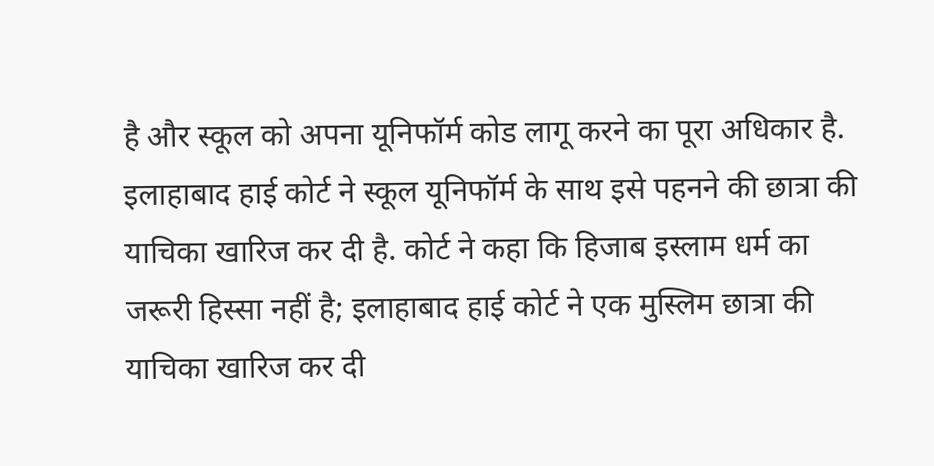है और स्कूल को अपना यूनिफॉर्म कोड लागू करने का पूरा अधिकार है.
इलाहाबाद हाई कोर्ट ने स्कूल यूनिफॉर्म के साथ इसे पहनने की छात्रा की याचिका खारिज कर दी है. कोर्ट ने कहा कि हिजाब इस्लाम धर्म का जरूरी हिस्सा नहीं है; इलाहाबाद हाई कोर्ट ने एक मुस्लिम छात्रा की याचिका खारिज कर दी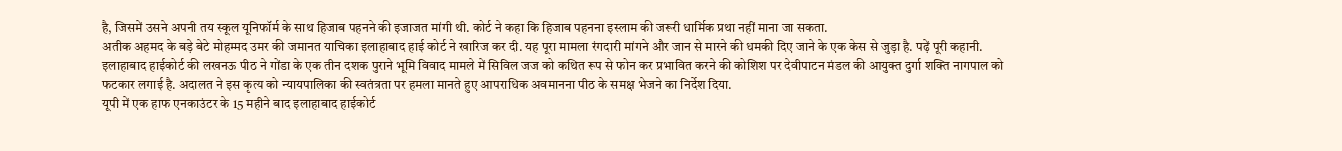है, जिसमें उसने अपनी तय स्कूल यूनिफॉर्म के साथ हिजाब पहनने की इजाजत मांगी थी. कोर्ट ने कहा कि हिजाब पहनना इस्लाम की जरूरी धार्मिक प्रथा नहीं माना जा सकता.
अतीक अहमद के बड़े बेटे मोहम्मद उमर की जमानत याचिका इलाहाबाद हाई कोर्ट ने खारिज कर दी. यह पूरा मामला रंगदारी मांगने और जान से मारने की धमकी दिए जाने के एक केस से जुड़ा है. पढ़ें पूरी कहानी.
इलाहाबाद हाईकोर्ट की लखनऊ पीठ ने गोंडा के एक तीन दशक पुराने भूमि विवाद मामले में सिविल जज को कथित रूप से फोन कर प्रभावित करने की कोशिश पर देवीपाटन मंडल की आयुक्त दुर्गा शक्ति नागपाल को फटकार लगाई है. अदालत ने इस कृत्य को न्यायपालिका की स्वतंत्रता पर हमला मानते हुए आपराधिक अवमानना पीठ के समक्ष भेजने का निर्देश दिया.
यूपी में एक हाफ एनकाउंटर के 15 महीने बाद इलाहाबाद हाईकोर्ट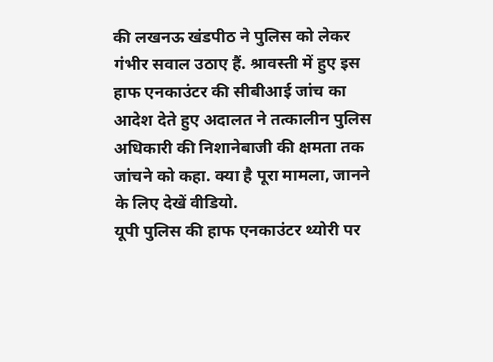की लखनऊ खंडपीठ ने पुलिस को लेकर गंभीर सवाल उठाए हैं. श्रावस्ती में हुए इस हाफ एनकाउंटर की सीबीआई जांच का आदेश देते हुए अदालत ने तत्कालीन पुलिस अधिकारी की निशानेबाजी की क्षमता तक जांचने को कहा. क्या है पूरा मामला, जानने के लिए देखें वीडियो.
यूपी पुलिस की हाफ एनकाउंटर थ्योरी पर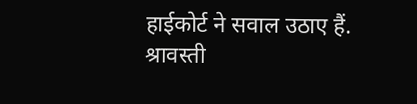हाईकोर्ट ने सवाल उठाए हैं. श्रावस्ती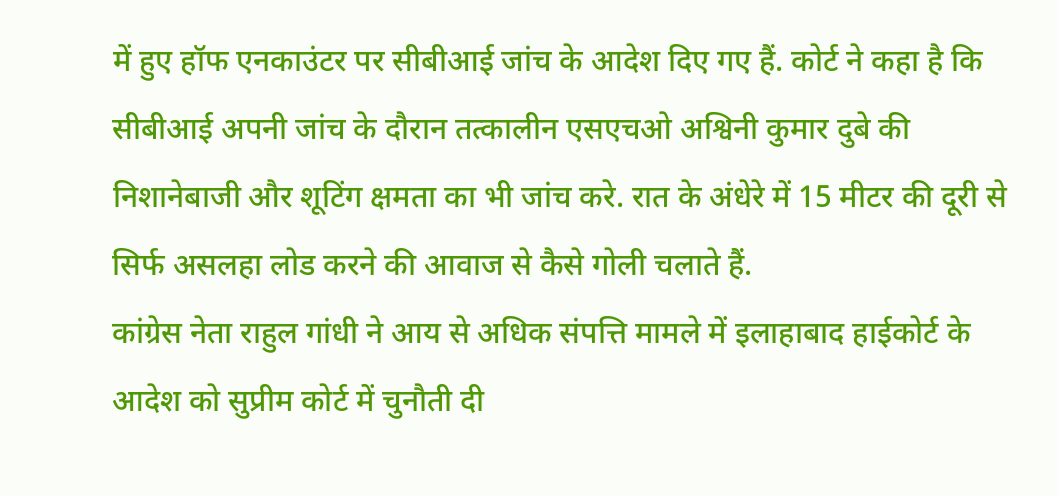में हुए हॉफ एनकाउंटर पर सीबीआई जांच के आदेश दिए गए हैं. कोर्ट ने कहा है कि सीबीआई अपनी जांच के दौरान तत्कालीन एसएचओ अश्विनी कुमार दुबे की निशानेबाजी और शूटिंग क्षमता का भी जांच करे. रात के अंधेरे में 15 मीटर की दूरी से सिर्फ असलहा लोड करने की आवाज से कैसे गोली चलाते हैं.
कांग्रेस नेता राहुल गांधी ने आय से अधिक संपत्ति मामले में इलाहाबाद हाईकोर्ट के आदेश को सुप्रीम कोर्ट में चुनौती दी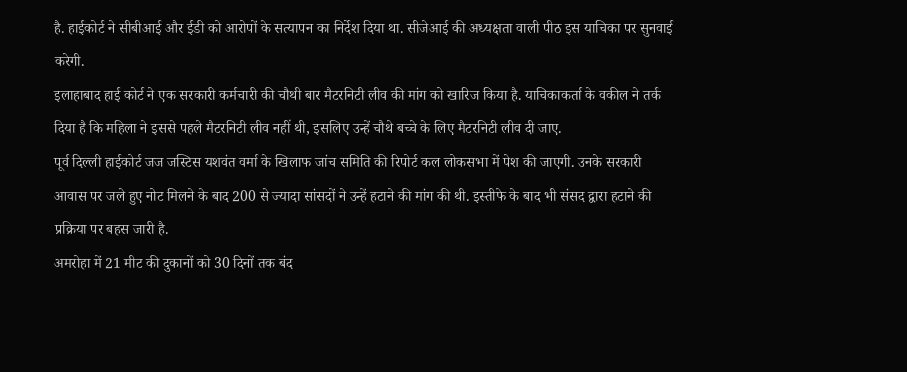है. हाईकोर्ट ने सीबीआई और ईडी को आरोपों के सत्यापन का निर्देश दिया था. सीजेआई की अध्यक्षता वाली पीठ इस याचिका पर सुनवाई करेगी.
इलाहाबाद हाई कोर्ट ने एक सरकारी कर्मचारी की चौथी बार मैटरनिटी लीव की मांग को खारिज किया है. याचिकाकर्ता के वकील ने तर्क दिया है कि महिला ने इससे पहले मैटरनिटी लीव नहीं थी, इसलिए उन्हें चौथे बच्चे के लिए मैटरनिटी लीव दी जाए.
पूर्व दिल्ली हाईकोर्ट जज जस्टिस यशवंत वर्मा के खिलाफ जांच समिति की रिपोर्ट कल लोकसभा में पेश की जाएगी. उनके सरकारी आवास पर जले हुए नोट मिलने के बाद 200 से ज्यादा सांसदों ने उन्हें हटाने की मांग की थी. इस्तीफे के बाद भी संसद द्वारा हटाने की प्रक्रिया पर बहस जारी है.
अमरोहा में 21 मीट की दुकानों को 30 दिनों तक बंद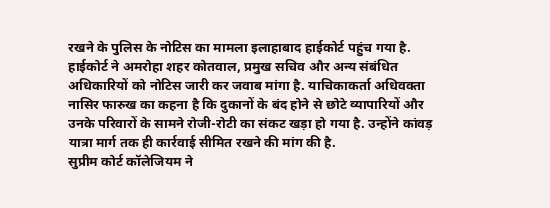रखने के पुलिस के नोटिस का मामला इलाहाबाद हाईकोर्ट पहुंच गया है. हाईकोर्ट ने अमरोहा शहर कोतवाल, प्रमुख सचिव और अन्य संबंधित अधिकारियों को नोटिस जारी कर जवाब मांगा है. याचिकाकर्ता अधिवक्ता नासिर फारुख का कहना है कि दुकानों के बंद होने से छोटे व्यापारियों और उनके परिवारों के सामने रोजी-रोटी का संकट खड़ा हो गया है. उन्होंने कांवड़ यात्रा मार्ग तक ही कार्रवाई सीमित रखने की मांग की है.
सुप्रीम कोर्ट कॉलेजियम ने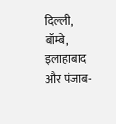दिल्ली, बॉम्बे, इलाहाबाद और पंजाब-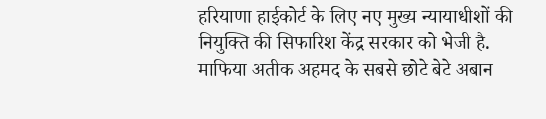हरियाणा हाईकोर्ट के लिए नए मुख्य न्यायाधीशों की नियुक्ति की सिफारिश केंद्र सरकार को भेजी है.
माफिया अतीक अहमद के सबसे छोटे बेटे अबान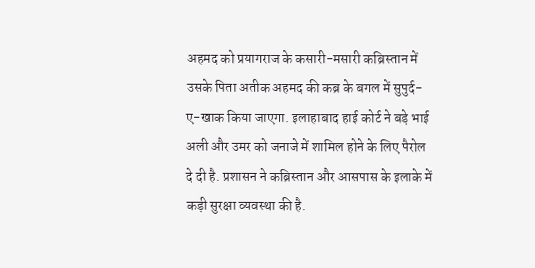अहमद को प्रयागराज के कसारी-मसारी कब्रिस्तान में उसके पिता अतीक अहमद की कब्र के बगल में सुपुर्द-ए-खाक किया जाएगा. इलाहाबाद हाई कोर्ट ने बड़े भाई अली और उमर को जनाजे में शामिल होने के लिए पैरोल दे दी है. प्रशासन ने कब्रिस्तान और आसपास के इलाके में कड़ी सुरक्षा व्यवस्था की है.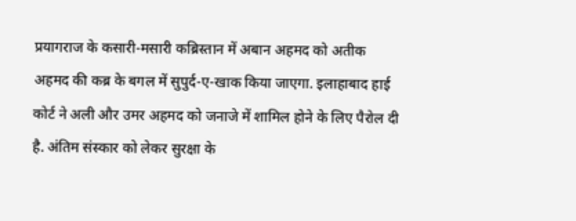प्रयागराज के कसारी-मसारी कब्रिस्तान में अबान अहमद को अतीक अहमद की कब्र के बगल में सुपुर्द-ए-खाक किया जाएगा. इलाहाबाद हाई कोर्ट ने अली और उमर अहमद को जनाजे में शामिल होने के लिए पैरोल दी है. अंतिम संस्कार को लेकर सुरक्षा के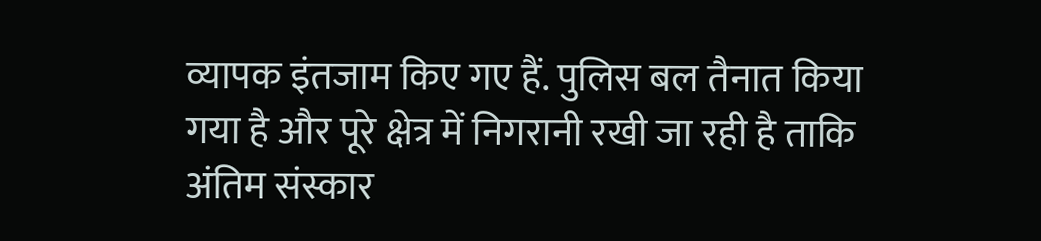व्यापक इंतजाम किए गए हैं. पुलिस बल तैनात किया गया है और पूरे क्षेत्र में निगरानी रखी जा रही है ताकि अंतिम संस्कार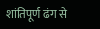शांतिपूर्ण ढंग से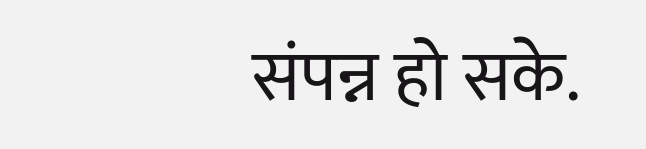संपन्न हो सके.